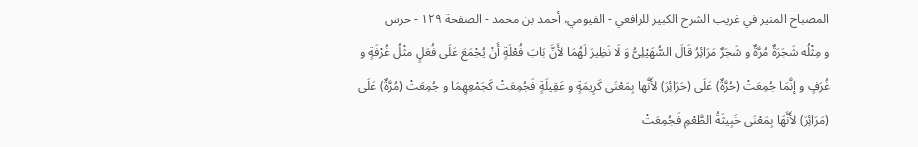المصباح المنير في غريب الشرح الكبير للرافعي - الفيومي، أحمد بن محمد - الصفحة ١٢٩ - حرس
و مِثْلُه شَجَرَةٌ مُرَّةٌ و شَجَرٌ مَرَائِرُ قَالَ السُّهَيْلِىُّ وَ لَا نَظِيرَ لَهُمَا لأَنَّ بَابَ فُعْلَةٍ أَنْ يُجْمَعَ عَلَى فُعَلٍ مثْلُ غُرْفَةٍ و غُرَفٍ و إنَّمَا جُمِعَتْ (حُرَّةٌ) عَلَى (حَرَائِرَ) لأَنَّها بِمَعْنَى كَرِيمَةٍ و عَقِيلَةٍ فَجُمِعَتْ كَجَمْعِهِمَا و جُمِعَتْ (مُرَّةٌ) عَلَى (مَرَائِرَ) لأَنَّهَا بِمَعْنَى خَبِيثَةُ الطَّعْمِ فَجُمِعَتْ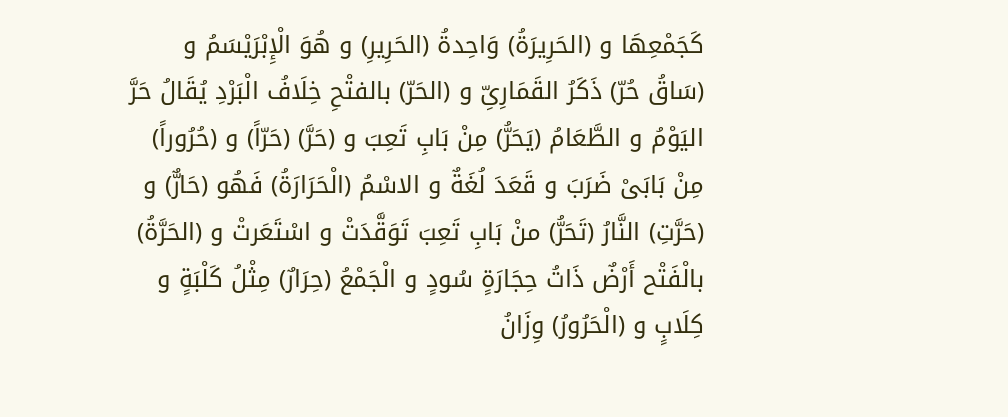كَجَمْعِهَا و (الحَرِيرَةُ) وَاحِدةُ (الحَرِيرِ) و هُوَ الْإِبْرَيْسَمُ و (سَاقُ حُرّ) ذَكَرُ القَمَارِىِّ و (الحَرّ) بالفتْحِ خِلَافُ الْبَرْدِ يُقَالُ حَرَّ اليَوْمُ و الطَّعَامُ (يَحَرُّ) مِنْ بَابِ تَعِبَ و (حَرَّ) (حَرّاً) و (حُرُوراً) مِنْ بَابَىْ ضَرَبَ و قَعَدَ لُغَةٌ و الاسْمُ (الْحَرَارَةُ) فَهُو (حَارٌّ) و (حَرَّتِ) النَّارُ (تَحَرُّ) منْ بَابِ تَعِبَ تَوَقَّدَتْ و اسْتَعَرتْ و (الحَرَّةُ) بالْفَتْح أَرْضٌ ذَاتُ حِجَارَةٍ سُودٍ و الْجَمْعُ (حِرَارٌ) مِثْلُ كَلْبَةٍ و كِلَابٍ و (الْحَرُورُ) وِزَانُ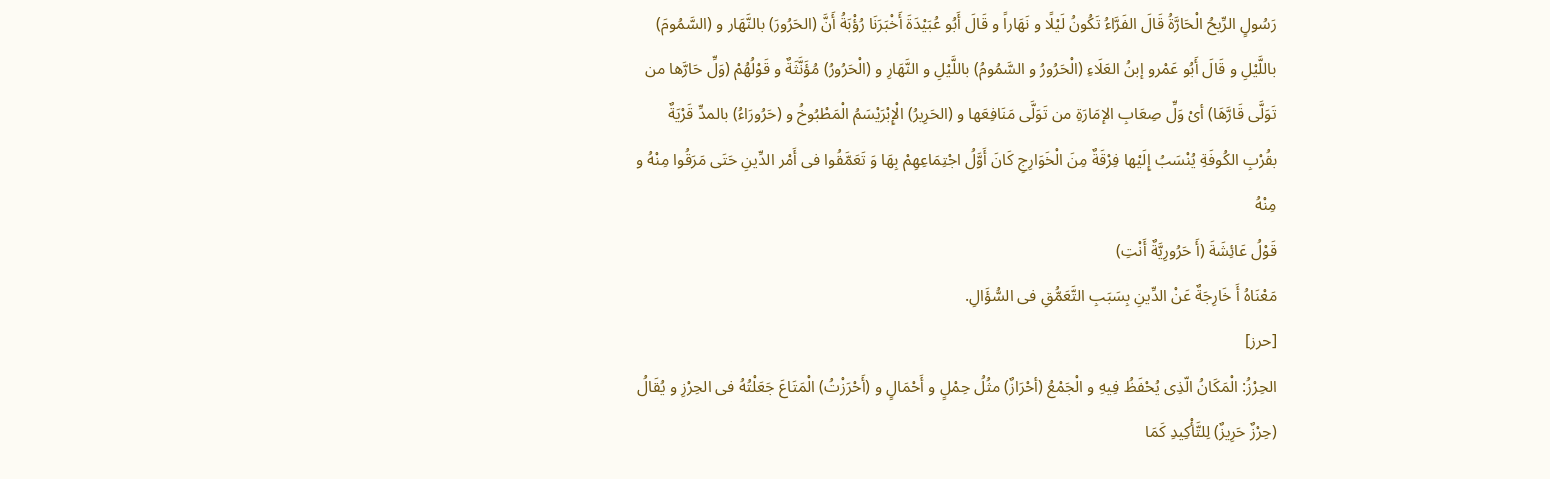رَسُولٍ الرِّيحُ الْحَارَّةُ قَالَ الفَرَّاءُ تَكُونُ لَيْلًا و نَهَاراً و قَالَ أَبُو عُبَيْدَةَ أَخْبَرَنَا رُؤْبَةُ أَنَّ (الحَرُورَ) بالنَّهَار و (السَّمُومَ) باللَّيْلِ و قَالَ أَبُو عَمْرو إبنُ العَلَاءِ (الْحَرُورُ و السَّمُومُ) باللَّيْلِ و النَّهَارِ و (الْحَرُورُ) مُؤَنَّثَةٌ و قَوْلُهُمْ (وَلِّ حَارَّها من تَوَلَّى قَارَّهَا) أىْ وَلِّ صِعَابِ الإمَارَةِ من تَوَلَّى مَنَافِعَها و (الحَرِيرُ) الْإِبْرَيْسَمُ الْمَطْبُوخُ و (حَرُورَاءُ) بالمدِّ قَرْيَةٌ بقُرْبِ الكُوفَةِ يُنْسَبُ إِلَيْها فِرْقَةٌ مِنَ الْخَوَارِجِ كَانَ أَوَّلُ اجْتِمَاعِهِمْ بِهَا وَ تَعَمَّقُوا فى أَمْر الدِّينِ حَتَى مَرَقُوا مِنْهُ و مِنْهُ
قَوْلُ عَائِشَةَ (أَ حَرُورِيَّةٌ أَنْتِ)
مَعْنَاهُ أَ خَارِجَةٌ عَنْ الدِّينِ بِسَبَبِ التَّعَمُّقِ فى السُّؤَالِ.
[حرز]
الحِرْزُ: الْمَكَانُ الّذِى يُحْفَظُ فِيهِ و الْجَمْعُ (أحْرَازٌ) مثُلُ حِمْلٍ و أَحْمَالٍ و (أَحْرَزْتُ) الْمَتَاعَ جَعَلْتُهُ فى الحِرْزِ و يُقَالُ (حِرْزٌ حَرِيزٌ) لِلتَّأْكِيدِ كَمَا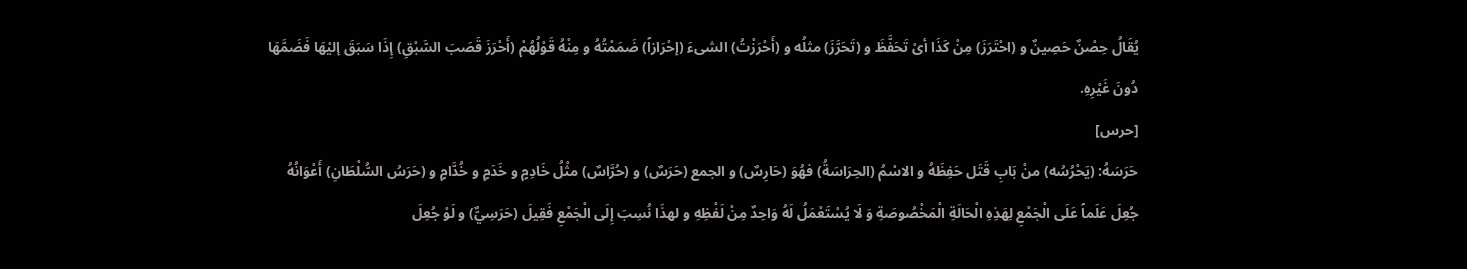يُقَالُ حِصْنٌ حَصِينٌ و (احْتَرَزَ) مِنْ كَذَا أىْ تَحَفَّظَ و (تَحَرَّزَ) مثلُه و (أَحْرَزْتُ) الشىءَ (إحْرَازاً) ضَمَمْتُهُ و مِنْهُ قَوْلُهُمْ (أَحْرَزَ قَصَبَ السَّبْقِ) إِذَا سَبَقَ إليْهَا فَضَمَّهَا دُونَ غَيْرِهِ.
[حرس]
حَرَسَهُ: (يَحْرُسُه) منْ بَابِ قَتَل حَفِظَهُ و الاسْمُ (الحِرَاسَةُ) فهُوَ (حَارِسٌ) و الجمع (حَرَسٌ) و (حُرَّاسٌ) مثْلُ خَادِمٍ و خَدَمٍ و خُدَّامٍ و (حَرَسُ السُّلْطَانِ) أَعْوَانُهُ جُعِلَ عَلَماً عَلَى الْجَمْعِ لِهَذِهِ الْحَالَةِ الْمَخْصُوصَةِ وَ لَا يُسْتَعْمَلُ لَهُ وَاحِدٌ مِنْ لَفْظِهِ و لهذَا نُسِبَ إِلَى الْجَمْعِ فَقِيلَ (حَرَسِيٌّ) و لَوْ جُعِلَ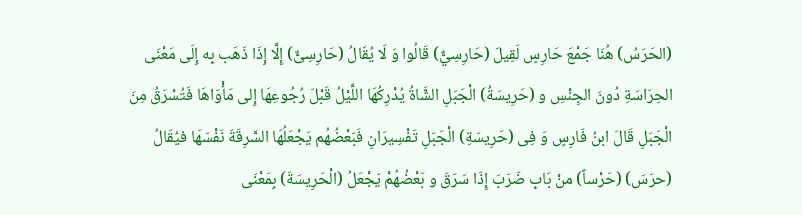(الحَرَسُ) هُنَا جَمْعَ حَارِسٍ لَقِيلَ (حَارِسِيٌّ) قَالُوا وَ لَا يُقَالُ (حَارِسِىٌّ) إِلَّا إِذَا ذَهَب بِه إِلَى مَعْنَى الحِرَاسَةِ دُونَ الجِنْسِ و (حَرِيسَةُ) الْجَبَلِ الشَّاةُ يُدْرِكُهَا اللَّيْلُ قَبْلَ رُجُوعِهَا إِلى مَأْوَاهَا فَتُسْرَقُ مِنَ الْجَبَلِ قَالَ ابنُ فَارِسٍ وَ فِى (حَرِيسَةِ) الْجَبَلِ تَفْسِيرَانِ فَبَعْضُهُم يَجْعَلُهَا السَّرِقَةَ نَفْسَهَا فيُقَالُ (حرَسَ) (حَرْساً) منْ بَابِ ضَرَبَ إِذَا سَرَقَ و بَعْضُهُمْ يَجْعَلُ (الْحَرِيسَةَ) بِمَعْنَى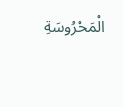الْمَحْرُوسَةِ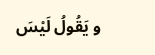و يَقُولُ لَيْسَ